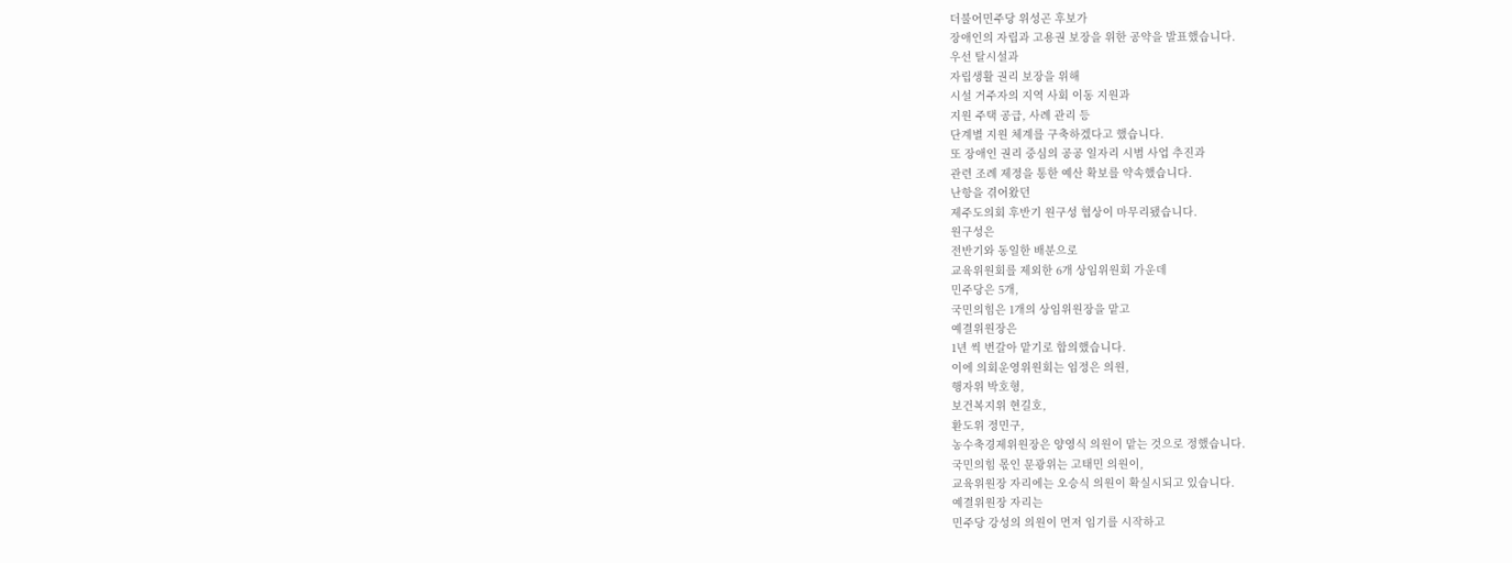더불어민주당 위성곤 후보가
장애인의 자립과 고용권 보장을 위한 공약을 발표했습니다.
우선 탈시설과
자립생활 권리 보장을 위해
시설 거주자의 지역 사회 이동 지원과
지원 주택 공급, 사례 관리 등
단계별 지원 체계를 구축하겠다고 했습니다.
또 장애인 권리 중심의 공공 일자리 시범 사업 추진과
관련 조례 제정을 통한 예산 확보를 약속했습니다.
난항을 겪어왔던
제주도의회 후반기 원구성 협상이 마무리됐습니다.
원구성은
전반기와 동일한 배분으로
교육위원회를 제외한 6개 상임위원회 가운데
민주당은 5개,
국민의힘은 1개의 상임위원장을 맡고
예결위원장은
1년 씩 번갈아 맡기로 합의했습니다.
이에 의회운영위원회는 임정은 의원,
행자위 박호형,
보건복지위 현길호,
환도위 정민구,
농수축경제위원장은 양영식 의원이 맡는 것으로 정했습니다.
국민의힘 몫인 문광위는 고태민 의원이,
교육위원장 자리에는 오승식 의원이 확실시되고 있습니다.
예결위원장 자리는
민주당 강성의 의원이 먼저 임기를 시작하고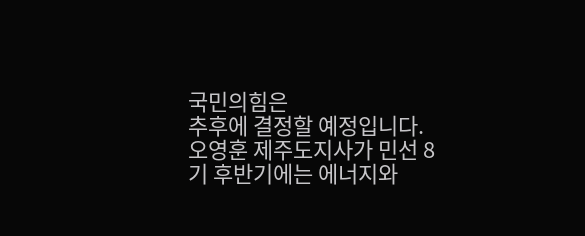국민의힘은
추후에 결정할 예정입니다.
오영훈 제주도지사가 민선 8기 후반기에는 에너지와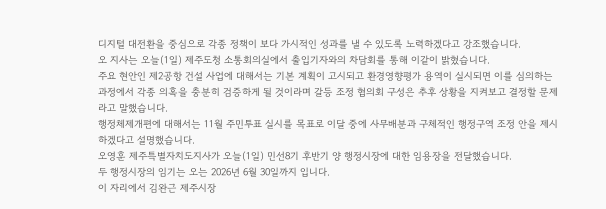디지털 대전환을 중심으로 각종 정책이 보다 가시적인 성과를 낼 수 있도록 노력하겠다고 강조했습니다.
오 지사는 오늘(1일) 제주도청 소통회의실에서 출입기자와의 차담회를 통해 이같이 밝혔습니다.
주요 현안인 제2공항 건설 사업에 대해서는 기본 계획이 고시되고 환경영향평가 용역이 실시되면 이를 심의하는 과정에서 각종 의혹을 충분히 검증하게 될 것이라며 갈등 조정 협의회 구성은 추후 상황을 지켜보고 결정할 문제라고 말했습니다.
행정체제개편에 대해서는 11월 주민투표 실시를 목표로 이달 중에 사무배분과 구체적인 행정구역 조정 안을 제시하겠다고 설명했습니다.
오영훈 제주특별자치도지사가 오늘(1일) 민선8기 후반기 양 행정시장에 대한 임용장을 전달했습니다.
두 행정시장의 임기는 오는 2026년 6월 30일까지 입니다.
이 자리에서 김완근 제주시장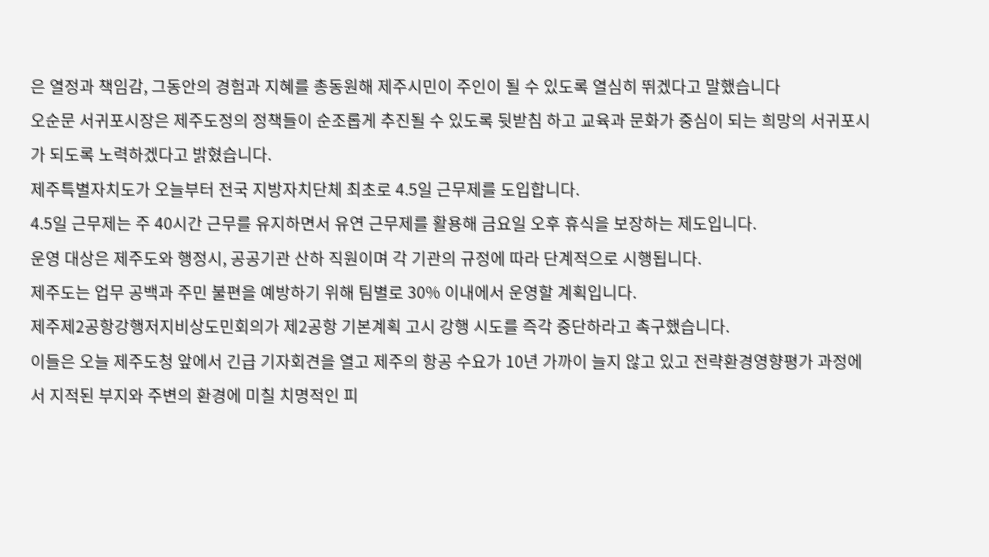은 열정과 책임감, 그동안의 경험과 지혜를 총동원해 제주시민이 주인이 될 수 있도록 열심히 뛰겠다고 말했습니다
오순문 서귀포시장은 제주도정의 정책들이 순조롭게 추진될 수 있도록 뒷받침 하고 교육과 문화가 중심이 되는 희망의 서귀포시가 되도록 노력하겠다고 밝혔습니다.
제주특별자치도가 오늘부터 전국 지방자치단체 최초로 4.5일 근무제를 도입합니다.
4.5일 근무제는 주 40시간 근무를 유지하면서 유연 근무제를 활용해 금요일 오후 휴식을 보장하는 제도입니다.
운영 대상은 제주도와 행정시, 공공기관 산하 직원이며 각 기관의 규정에 따라 단계적으로 시행됩니다.
제주도는 업무 공백과 주민 불편을 예방하기 위해 팀별로 30% 이내에서 운영할 계획입니다.
제주제2공항강행저지비상도민회의가 제2공항 기본계획 고시 강행 시도를 즉각 중단하라고 촉구했습니다.
이들은 오늘 제주도청 앞에서 긴급 기자회견을 열고 제주의 항공 수요가 10년 가까이 늘지 않고 있고 전략환경영향평가 과정에서 지적된 부지와 주변의 환경에 미칠 치명적인 피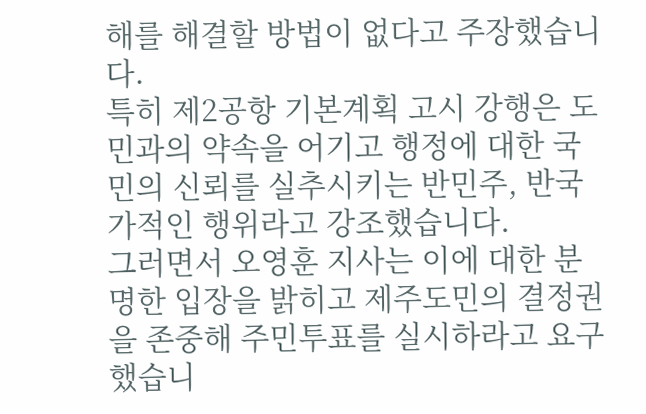해를 해결할 방법이 없다고 주장했습니다.
특히 제2공항 기본계획 고시 강행은 도민과의 약속을 어기고 행정에 대한 국민의 신뢰를 실추시키는 반민주, 반국가적인 행위라고 강조했습니다.
그러면서 오영훈 지사는 이에 대한 분명한 입장을 밝히고 제주도민의 결정권을 존중해 주민투표를 실시하라고 요구했습니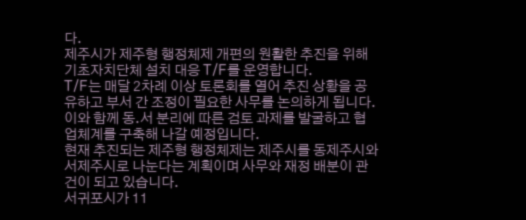다.
제주시가 제주형 행정체제 개편의 원활한 추진을 위해 기초자치단체 설치 대응 T/F를 운영합니다.
T/F는 매달 2차례 이상 토론회를 열어 추진 상황을 공유하고 부서 간 조정이 필요한 사무를 논의하게 됩니다.
이와 함께 동.서 분리에 따른 검토 과제를 발굴하고 협업체계를 구축해 나갈 예정입니다.
현재 추진되는 제주형 행정체제는 제주시를 동제주시와 서제주시로 나눈다는 계획이며 사무와 재정 배분이 관건이 되고 있습니다.
서귀포시가 11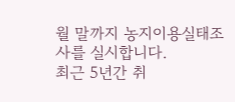월 말까지 농지이용실태조사를 실시합니다.
최근 5년간 취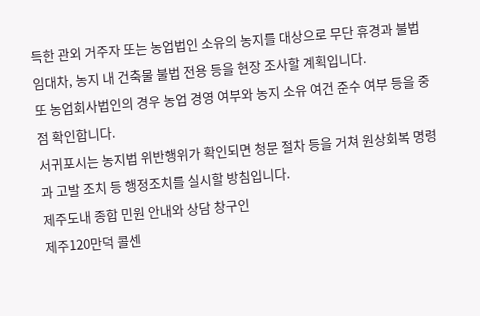득한 관외 거주자 또는 농업법인 소유의 농지를 대상으로 무단 휴경과 불법 임대차, 농지 내 건축물 불법 전용 등을 현장 조사할 계획입니다.
또 농업회사법인의 경우 농업 경영 여부와 농지 소유 여건 준수 여부 등을 중점 확인합니다.
서귀포시는 농지법 위반행위가 확인되면 청문 절차 등을 거쳐 원상회복 명령과 고발 조치 등 행정조치를 실시할 방침입니다.
제주도내 종합 민원 안내와 상담 창구인
제주120만덕 콜센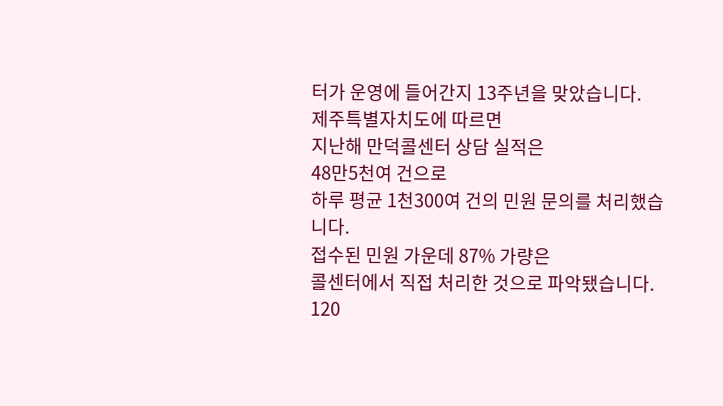터가 운영에 들어간지 13주년을 맞았습니다.
제주특별자치도에 따르면
지난해 만덕콜센터 상담 실적은
48만5천여 건으로
하루 평균 1천300여 건의 민원 문의를 처리했습니다.
접수된 민원 가운데 87% 가량은
콜센터에서 직접 처리한 것으로 파악됐습니다.
120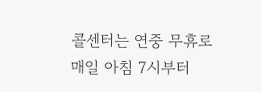콜센터는 연중 무휴로
매일 아침 7시부터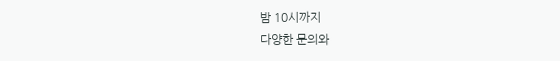밤 10시까지
다양한 문의와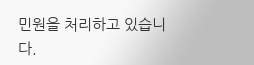민원을 처리하고 있습니다.